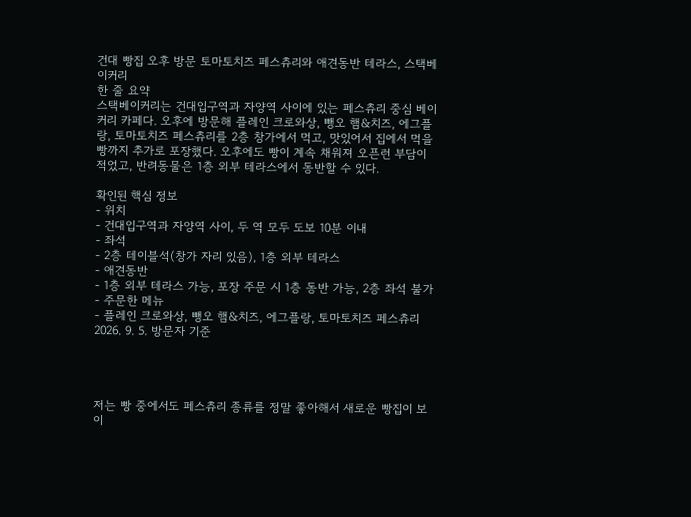건대 빵집 오후 방문 토마토치즈 페스츄리와 애견동반 테라스, 스택베이커리
한 줄 요약
스택베이커리는 건대입구역과 자양역 사이에 있는 페스츄리 중심 베이커리 카페다. 오후에 방문해 플레인 크로와상, 뺑오 햄&치즈, 에그플랑, 토마토치즈 페스츄리를 2층 창가에서 먹고, 맛있어서 집에서 먹을 빵까지 추가로 포장했다. 오후에도 빵이 계속 채워져 오픈런 부담이 적었고, 반려동물은 1층 외부 테라스에서 동반할 수 있다.

확인된 핵심 정보
- 위치
- 건대입구역과 자양역 사이, 두 역 모두 도보 10분 이내
- 좌석
- 2층 테이블석(창가 자리 있음), 1층 외부 테라스
- 애견동반
- 1층 외부 테라스 가능, 포장 주문 시 1층 동반 가능, 2층 좌석 불가
- 주문한 메뉴
- 플레인 크로와상, 뺑오 햄&치즈, 에그플랑, 토마토치즈 페스츄리
2026. 9. 5. 방문자 기준




저는 빵 중에서도 페스츄리 종류를 정말 좋아해서 새로운 빵집이 보이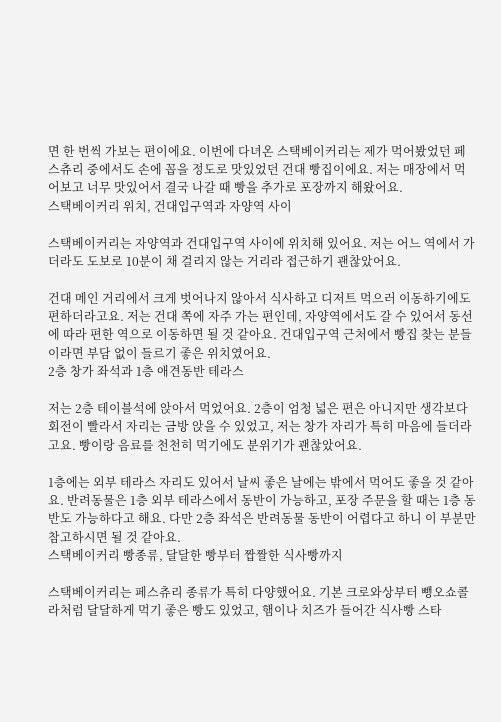면 한 번씩 가보는 편이에요. 이번에 다녀온 스택베이커리는 제가 먹어봤었던 페스츄리 중에서도 손에 꼽을 정도로 맛있었던 건대 빵집이에요. 저는 매장에서 먹어보고 너무 맛있어서 결국 나갈 때 빵을 추가로 포장까지 해왔어요.
스택베이커리 위치, 건대입구역과 자양역 사이

스택베이커리는 자양역과 건대입구역 사이에 위치해 있어요. 저는 어느 역에서 가더라도 도보로 10분이 채 걸리지 않는 거리라 접근하기 괜찮았어요.

건대 메인 거리에서 크게 벗어나지 않아서 식사하고 디저트 먹으러 이동하기에도 편하더라고요. 저는 건대 쪽에 자주 가는 편인데, 자양역에서도 갈 수 있어서 동선에 따라 편한 역으로 이동하면 될 것 같아요. 건대입구역 근처에서 빵집 찾는 분들이라면 부담 없이 들르기 좋은 위치였어요.
2층 창가 좌석과 1층 애견동반 테라스

저는 2층 테이블석에 앉아서 먹었어요. 2층이 엄청 넓은 편은 아니지만 생각보다 회전이 빨라서 자리는 금방 앉을 수 있었고, 저는 창가 자리가 특히 마음에 들더라고요. 빵이랑 음료를 천천히 먹기에도 분위기가 괜찮았어요.

1층에는 외부 테라스 자리도 있어서 날씨 좋은 날에는 밖에서 먹어도 좋을 것 같아요. 반려동물은 1층 외부 테라스에서 동반이 가능하고, 포장 주문을 할 때는 1층 동반도 가능하다고 해요. 다만 2층 좌석은 반려동물 동반이 어렵다고 하니 이 부분만 참고하시면 될 것 같아요.
스택베이커리 빵종류, 달달한 빵부터 짭짤한 식사빵까지

스택베이커리는 페스츄리 종류가 특히 다양했어요. 기본 크로와상부터 뺑오쇼콜라처럼 달달하게 먹기 좋은 빵도 있었고, 햄이나 치즈가 들어간 식사빵 스타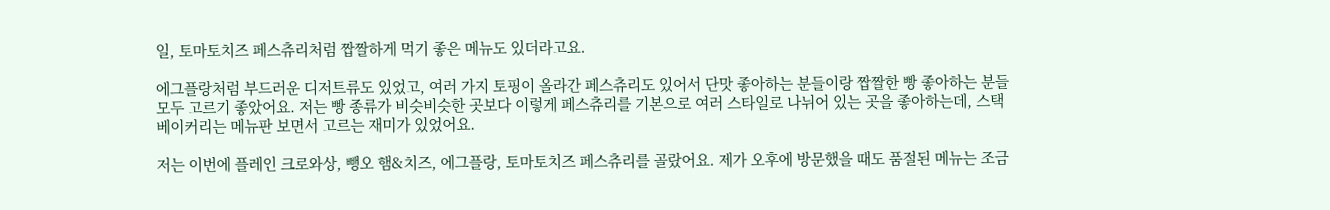일, 토마토치즈 페스츄리처럼 짭짤하게 먹기 좋은 메뉴도 있더라고요.

에그플랑처럼 부드러운 디저트류도 있었고, 여러 가지 토핑이 올라간 페스츄리도 있어서 단맛 좋아하는 분들이랑 짭짤한 빵 좋아하는 분들 모두 고르기 좋았어요. 저는 빵 종류가 비슷비슷한 곳보다 이렇게 페스츄리를 기본으로 여러 스타일로 나뉘어 있는 곳을 좋아하는데, 스택베이커리는 메뉴판 보면서 고르는 재미가 있었어요.

저는 이번에 플레인 크로와상, 뺑오 햄&치즈, 에그플랑, 토마토치즈 페스츄리를 골랐어요. 제가 오후에 방문했을 때도 품절된 메뉴는 조금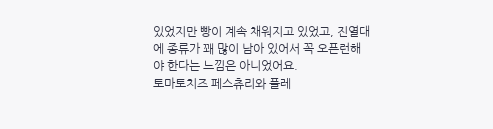있었지만 빵이 계속 채워지고 있었고, 진열대에 종류가 꽤 많이 남아 있어서 꼭 오픈런해야 한다는 느낌은 아니었어요.
토마토치즈 페스츄리와 플레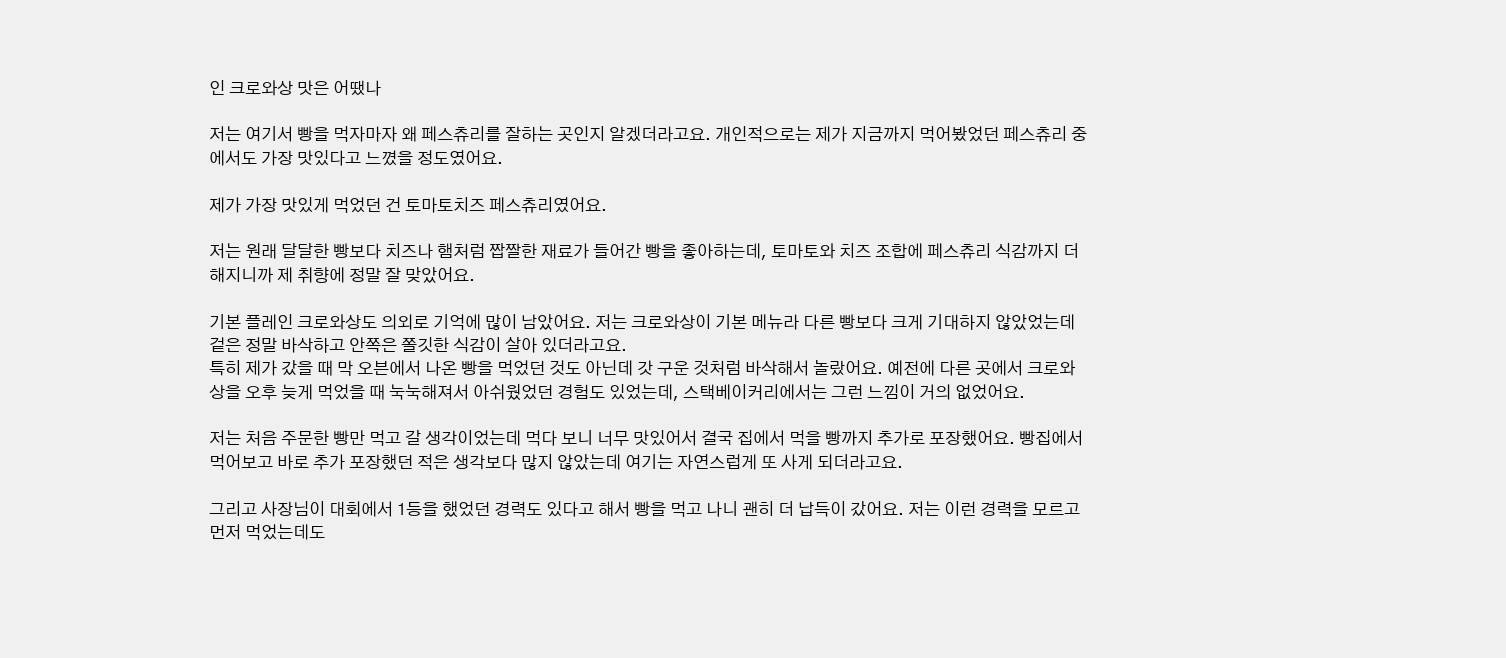인 크로와상 맛은 어땠나

저는 여기서 빵을 먹자마자 왜 페스츄리를 잘하는 곳인지 알겠더라고요. 개인적으로는 제가 지금까지 먹어봤었던 페스츄리 중에서도 가장 맛있다고 느꼈을 정도였어요.

제가 가장 맛있게 먹었던 건 토마토치즈 페스츄리였어요.

저는 원래 달달한 빵보다 치즈나 햄처럼 짭짤한 재료가 들어간 빵을 좋아하는데, 토마토와 치즈 조합에 페스츄리 식감까지 더해지니까 제 취향에 정말 잘 맞았어요.

기본 플레인 크로와상도 의외로 기억에 많이 남았어요. 저는 크로와상이 기본 메뉴라 다른 빵보다 크게 기대하지 않았었는데 겉은 정말 바삭하고 안쪽은 쫄깃한 식감이 살아 있더라고요.
특히 제가 갔을 때 막 오븐에서 나온 빵을 먹었던 것도 아닌데 갓 구운 것처럼 바삭해서 놀랐어요. 예전에 다른 곳에서 크로와상을 오후 늦게 먹었을 때 눅눅해져서 아쉬웠었던 경험도 있었는데, 스택베이커리에서는 그런 느낌이 거의 없었어요.

저는 처음 주문한 빵만 먹고 갈 생각이었는데 먹다 보니 너무 맛있어서 결국 집에서 먹을 빵까지 추가로 포장했어요. 빵집에서 먹어보고 바로 추가 포장했던 적은 생각보다 많지 않았는데 여기는 자연스럽게 또 사게 되더라고요.

그리고 사장님이 대회에서 1등을 했었던 경력도 있다고 해서 빵을 먹고 나니 괜히 더 납득이 갔어요. 저는 이런 경력을 모르고 먼저 먹었는데도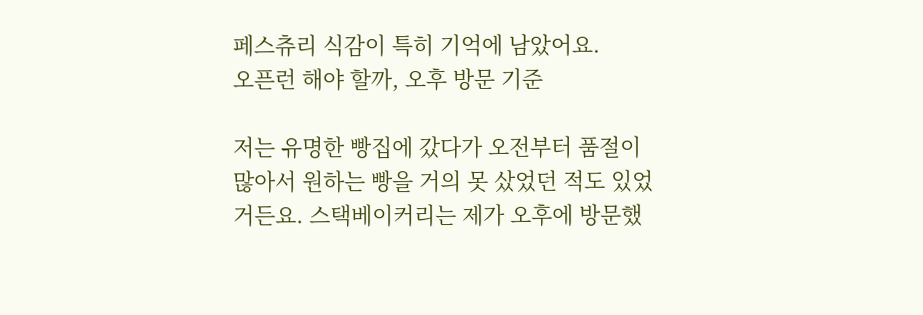페스츄리 식감이 특히 기억에 남았어요.
오픈런 해야 할까, 오후 방문 기준

저는 유명한 빵집에 갔다가 오전부터 품절이 많아서 원하는 빵을 거의 못 샀었던 적도 있었거든요. 스택베이커리는 제가 오후에 방문했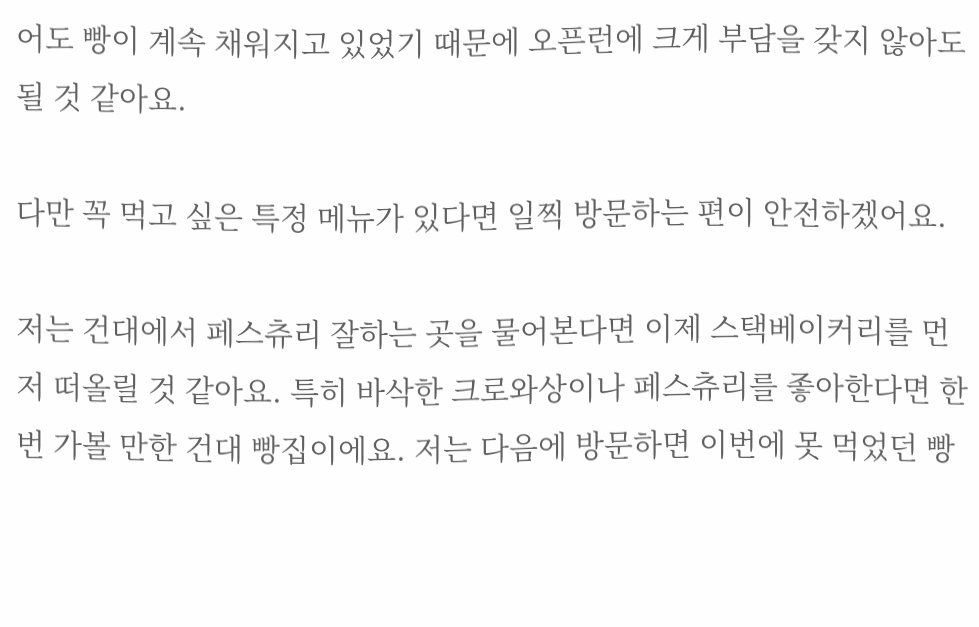어도 빵이 계속 채워지고 있었기 때문에 오픈런에 크게 부담을 갖지 않아도 될 것 같아요.

다만 꼭 먹고 싶은 특정 메뉴가 있다면 일찍 방문하는 편이 안전하겠어요.

저는 건대에서 페스츄리 잘하는 곳을 물어본다면 이제 스택베이커리를 먼저 떠올릴 것 같아요. 특히 바삭한 크로와상이나 페스츄리를 좋아한다면 한 번 가볼 만한 건대 빵집이에요. 저는 다음에 방문하면 이번에 못 먹었던 빵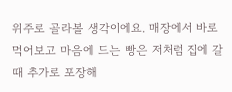위주로 골라볼 생각이에요. 매장에서 바로 먹어보고 마음에 드는 빵은 저처럼 집에 갈 때 추가로 포장해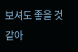보셔도 좋을 것 같아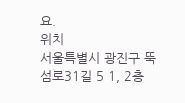요.
위치
서울특별시 광진구 뚝섬로31길 5 1, 2층